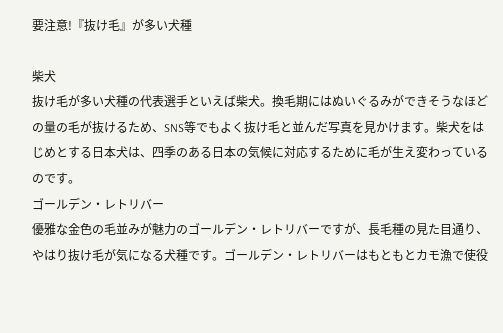要注意!『抜け毛』が多い犬種

柴犬
抜け毛が多い犬種の代表選手といえば柴犬。換毛期にはぬいぐるみができそうなほどの量の毛が抜けるため、SNS等でもよく抜け毛と並んだ写真を見かけます。柴犬をはじめとする日本犬は、四季のある日本の気候に対応するために毛が生え変わっているのです。
ゴールデン・レトリバー
優雅な金色の毛並みが魅力のゴールデン・レトリバーですが、長毛種の見た目通り、やはり抜け毛が気になる犬種です。ゴールデン・レトリバーはもともとカモ漁で使役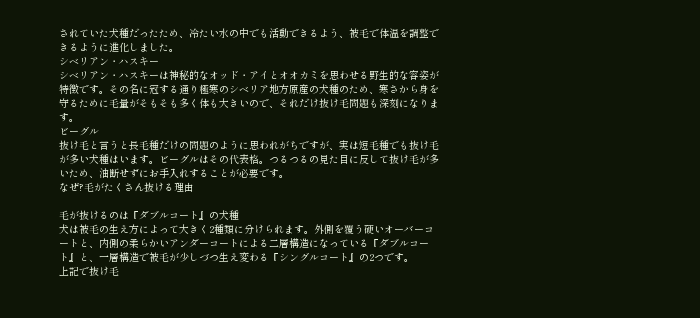されていた犬種だったため、冷たい水の中でも活動できるよう、被毛で体温を調整できるように進化しました。
シベリアン・ハスキー
シベリアン・ハスキーは神秘的なオッド・アイとオオカミを思わせる野生的な容姿が特徴です。その名に冠する通り極寒のシベリア地方原産の犬種のため、寒さから身を守るために毛量がそもそも多く体も大きいので、それだけ抜け毛問題も深刻になります。
ビーグル
抜け毛と言うと長毛種だけの問題のように思われがちですが、実は短毛種でも抜け毛が多い犬種はいます。ビーグルはその代表格。つるつるの見た目に反して抜け毛が多いため、油断せずにお手入れすることが必要です。
なぜ?毛がたくさん抜ける理由

毛が抜けるのは『ダブルコート』の犬種
犬は被毛の生え方によって大きく2種類に分けられます。外側を覆う硬いオーバーコートと、内側の柔らかいアンダーコートによる二層構造になっている『ダブルコート』と、一層構造で被毛が少しづつ生え変わる『シングルコート』の2つです。
上記で抜け毛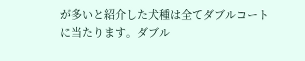が多いと紹介した犬種は全てダブルコートに当たります。ダブル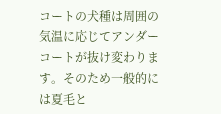コートの犬種は周囲の気温に応じてアンダーコートが抜け変わります。そのため一般的には夏毛と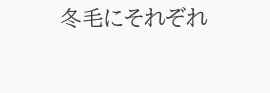冬毛にそれぞれ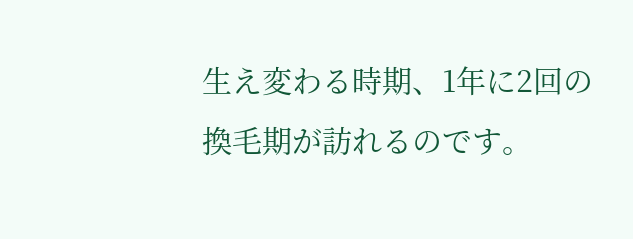生え変わる時期、1年に2回の換毛期が訪れるのです。